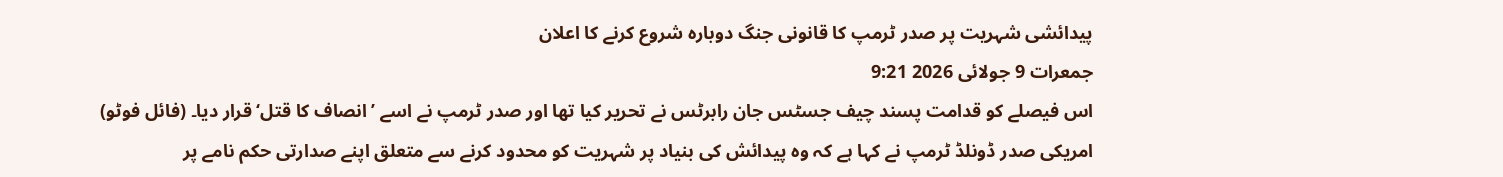پیدائشی شہریت پر صدر ٹرمپ کا قانونی جنگ دوبارہ شروع کرنے کا اعلان
جمعرات 9 جولائی 2026 9:21
اس فیصلے کو قدامت پسند چیف جسٹس جان رابرٹس نے تحریر کیا تھا اور صدر ٹرمپ نے اسے ’انصاف کا قتل‘ قرار دیا۔ (فائل فوٹو)
امریکی صدر ڈونلڈ ٹرمپ نے کہا ہے کہ وہ پیدائش کی بنیاد پر شہریت کو محدود کرنے سے متعلق اپنے صدارتی حکم نامے پر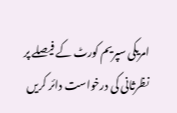امریکی سپریم کورٹ کے فیصلے پر نظرثانی کی درخواست دائر کریں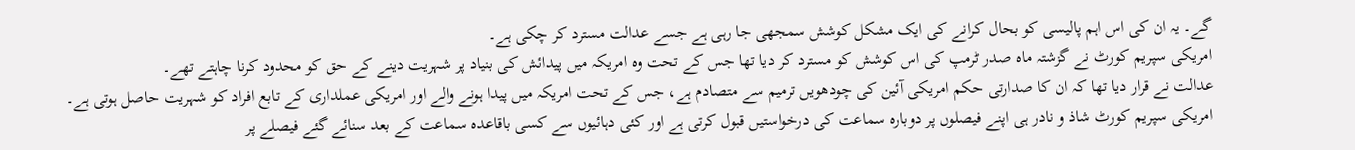گے۔ یہ ان کی اس اہم پالیسی کو بحال کرانے کی ایک مشکل کوشش سمجھی جا رہی ہے جسے عدالت مسترد کر چکی ہے۔
امریکی سپریم کورٹ نے گزشتہ ماہ صدر ٹرمپ کی اس کوشش کو مسترد کر دیا تھا جس کے تحت وہ امریکہ میں پیدائش کی بنیاد پر شہریت دینے کے حق کو محدود کرنا چاہتے تھے۔
عدالت نے قرار دیا تھا کہ ان کا صدارتی حکم امریکی آئین کی چودھویں ترمیم سے متصادم ہے، جس کے تحت امریکہ میں پیدا ہونے والے اور امریکی عملداری کے تابع افراد کو شہریت حاصل ہوتی ہے۔
امریکی سپریم کورٹ شاذ و نادر ہی اپنے فیصلوں پر دوبارہ سماعت کی درخواستیں قبول کرتی ہے اور کئی دہائیوں سے کسی باقاعدہ سماعت کے بعد سنائے گئے فیصلے پر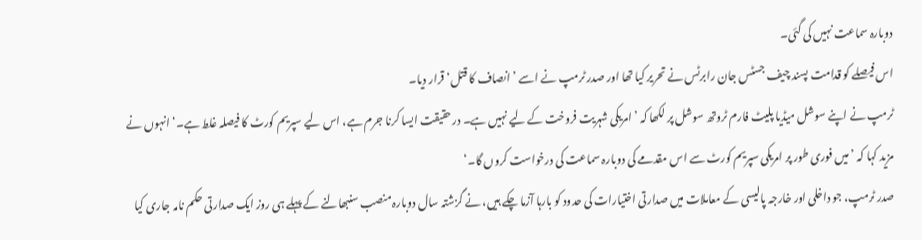دوبارہ سماعت نہیں کی گئی۔
اس فیصلے کو قدامت پسند چیف جسٹس جان رابرٹس نے تحریر کیا تھا اور صدر ٹرمپ نے اسے ’انصاف کا قتل‘ قرار دیا۔
ٹرمپ نے اپنے سوشل میڈیا پلیٹ فارم ٹروتھ سوشل پر لکھا کہ ’امریکی شہریت فروخت کے لیے نہیں ہے۔ درحقیقت ایسا کرنا جرم ہے، اس لیے سپریم کورٹ کا فیصلہ غلط ہے۔‘ انہوں نے مزید کہا کہ ’میں فوری طور پر امریکی سپریم کورٹ سے اس مقدمے کی دوبارہ سماعت کی درخواست کروں گا۔‘
صدر ٹرمپ، جو داخلی اور خارجہ پالیسی کے معاملات میں صدارتی اختیارات کی حدود کو بارہا آزما چکے ہیں، نے گزشتہ سال دوبارہ منصب سنبھالنے کے پہلے ہی روز ایک صدارتی حکم نامہ جاری کیا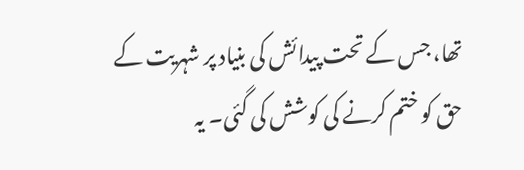تھا، جس کے تحت پیدائش کی بنیاد پر شہریت کے حق کو ختم کرنے کی کوشش کی گئی۔ یہ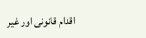اقدام قانونی اور غیر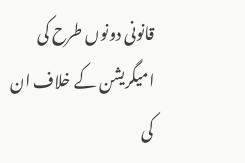قانونی دونوں طرح کی امیگریشن کے خلاف ان کی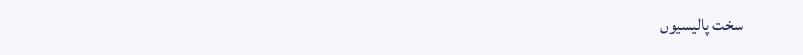سخت پالیسیوں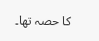کا حصہ تھا۔